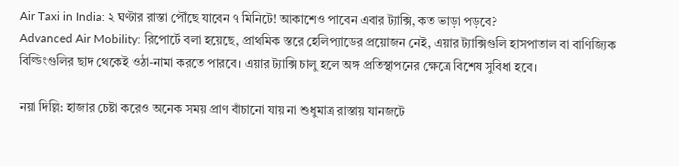Air Taxi in India: ২ ঘণ্টার রাস্তা পৌঁছে যাবেন ৭ মিনিটে! আকাশেও পাবেন এবার ট্যাক্সি, কত ভাড়া পড়বে?
Advanced Air Mobility: রিপোর্টে বলা হয়েছে, প্রাথমিক স্তরে হেলিপ্যাডের প্রয়োজন নেই, এয়ার ট্যাক্সিগুলি হাসপাতাল বা বাণিজ্যিক বিল্ডিংগুলির ছাদ থেকেই ওঠা-নামা করতে পারবে। এয়ার ট্যাক্সি চালু হলে অঙ্গ প্রতিস্থাপনের ক্ষেত্রে বিশেষ সুবিধা হবে।

নয়া দিল্লি: হাজার চেষ্টা করেও অনেক সময় প্রাণ বাঁচানো যায় না শুধুমাত্র রাস্তায় যানজটে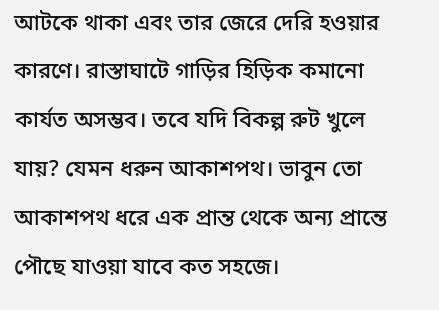আটকে থাকা এবং তার জেরে দেরি হওয়ার কারণে। রাস্তাঘাটে গাড়ির হিড়িক কমানো কার্যত অসম্ভব। তবে যদি বিকল্প রুট খুলে যায়? যেমন ধরুন আকাশপথ। ভাবুন তো আকাশপথ ধরে এক প্রান্ত থেকে অন্য প্রান্তে পৌছে যাওয়া যাবে কত সহজে।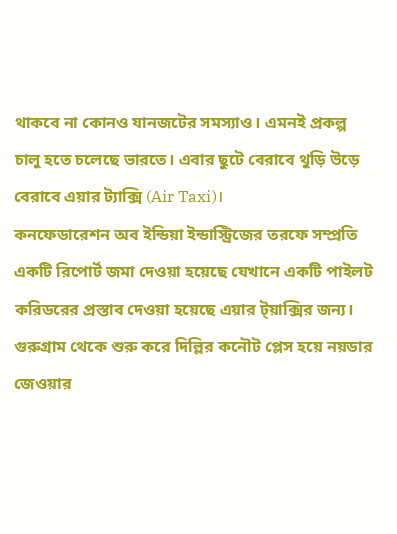থাকবে না কোনও যানজটের সমস্যাও। এমনই প্রকল্প চালু হতে চলেছে ভারতে। এবার ছুটে বেরাবে থুড়ি উড়ে বেরাবে এয়ার ট্যাক্সি (Air Taxi)।
কনফেডারেশন অব ইন্ডিয়া ইন্ডাস্ট্রিজের তরফে সম্প্রতি একটি রিপোর্ট জমা দেওয়া হয়েছে যেখানে একটি পাইলট করিডরের প্রস্তাব দেওয়া হয়েছে এয়ার ট্য়াক্সির জন্য। গুরুগ্রাম থেকে শুরু করে দিল্লির কনৌট প্লেস হয়ে নয়ডার জেওয়ার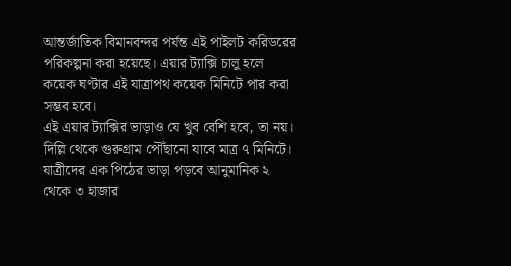আন্তর্জাতিক বিমানবন্দর পর্যন্ত এই পাইলট করিডরের পরিকল্পনা করা হয়েছে। এয়ার ট্যাক্সি চালু হলে কয়েক ঘণ্টার এই যাত্রাপথ কয়েক মিনিটে পার করা সম্ভব হবে।
এই এয়ার ট্যাক্সির ভাড়াও যে খুব বেশি হবে, তা নয়। দিল্লি থেকে গুরুগ্রাম পৌঁছানো যাবে মাত্র ৭ মিনিটে। যাত্রীদের এক পিঠের ভাড়া পড়বে আনুমানিক ২ থেকে ৩ হাজার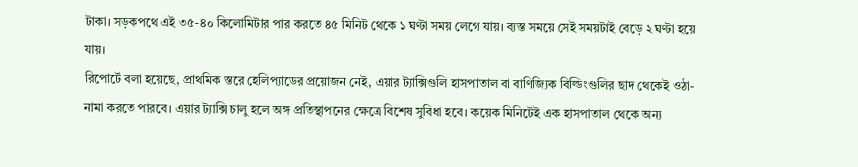টাকা। সড়কপথে এই ৩৫-৪০ কিলোমিটার পার করতে ৪৫ মিনিট থেকে ১ ঘণ্টা সময় লেগে যায়। ব্যস্ত সময়ে সেই সময়টাই বেড়ে ২ ঘণ্টা হয়ে যায়।
রিপোর্টে বলা হয়েছে, প্রাথমিক স্তরে হেলিপ্যাডের প্রয়োজন নেই, এয়ার ট্যাক্সিগুলি হাসপাতাল বা বাণিজ্যিক বিল্ডিংগুলির ছাদ থেকেই ওঠা-নামা করতে পারবে। এয়ার ট্যাক্সি চালু হলে অঙ্গ প্রতিস্থাপনের ক্ষেত্রে বিশেষ সুবিধা হবে। কয়েক মিনিটেই এক হাসপাতাল থেকে অন্য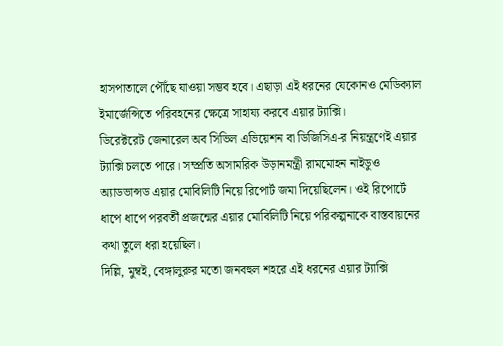হাসপাতালে পৌঁছে যাওয়া সম্ভব হবে। এছাড়া এই ধরনের যেকোনও মেডিক্যাল ইমার্জেন্সিতে পরিবহনের ক্ষেত্রে সাহায্য করবে এয়ার ট্যাক্সি।
ডিরেক্টরেট জেনারেল অব সিভিল এভিয়েশন বা ডিজিসিএ-র নিয়ন্ত্রণেই এয়ার ট্যাক্সি চলতে পারে। সম্প্রতি অসামরিক উড়ানমন্ত্রী রামমোহন নাইডুও অ্যাডভান্সড এয়ার মোবিলিটি নিয়ে রিপোর্ট জমা দিয়েছিলেন। ওই রিপোর্টে ধাপে ধাপে পরবর্তী প্রজন্মের এয়ার মোবিলিটি নিয়ে পরিকল্পনাকে বাস্তবায়নের কথা তুলে ধরা হয়েছিল।
দিল্লি, মুম্বই, বেঙ্গালুরুর মতো জনবহুল শহরে এই ধরনের এয়ার ট্যাক্সি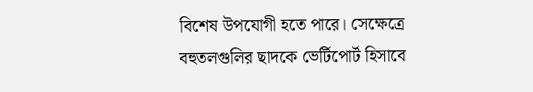বিশেষ উপযোগী হতে পারে। সেক্ষেত্রে বহুতলগুলির ছাদকে ভের্টিপোর্ট হিসাবে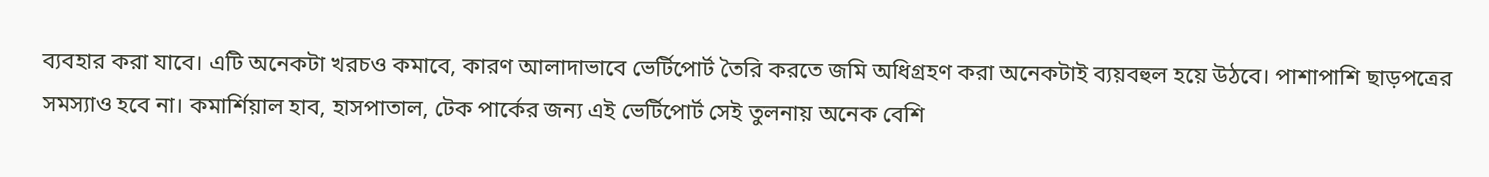ব্যবহার করা যাবে। এটি অনেকটা খরচও কমাবে, কারণ আলাদাভাবে ভের্টিপোর্ট তৈরি করতে জমি অধিগ্রহণ করা অনেকটাই ব্যয়বহুল হয়ে উঠবে। পাশাপাশি ছাড়পত্রের সমস্যাও হবে না। কমার্শিয়াল হাব, হাসপাতাল, টেক পার্কের জন্য এই ভের্টিপোর্ট সেই তুলনায় অনেক বেশি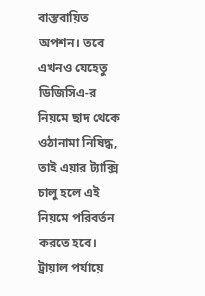বাস্তবায়িত অপশন। তবে এখনও যেহেতু ডিজিসিএ-র নিয়মে ছাদ থেকে ওঠানামা নিষিদ্ধ, তাই এয়ার ট্যাক্সি চালু হলে এই নিয়মে পরিবর্তন করতে হবে।
ট্রায়াল পর্যায়ে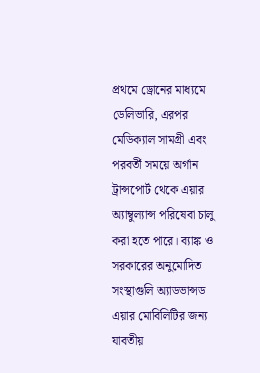প্রথমে ড্রোনের মাধ্যমে ডেলিভারি, এরপর মেডিক্যাল সামগ্রী এবং পরবর্তী সময়ে অর্গান ট্রান্সপোর্ট থেকে এয়ার অ্যাম্বুল্যান্স পরিষেবা চালু করা হতে পারে। ব্যাঙ্ক ও সরকারের অনুমোদিত সংস্থাগুলি অ্যাডভান্সড এয়ার মোবিলিটির জন্য যাবতীয়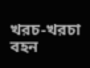খরচ-খরচা বহন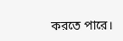করতে পারে।